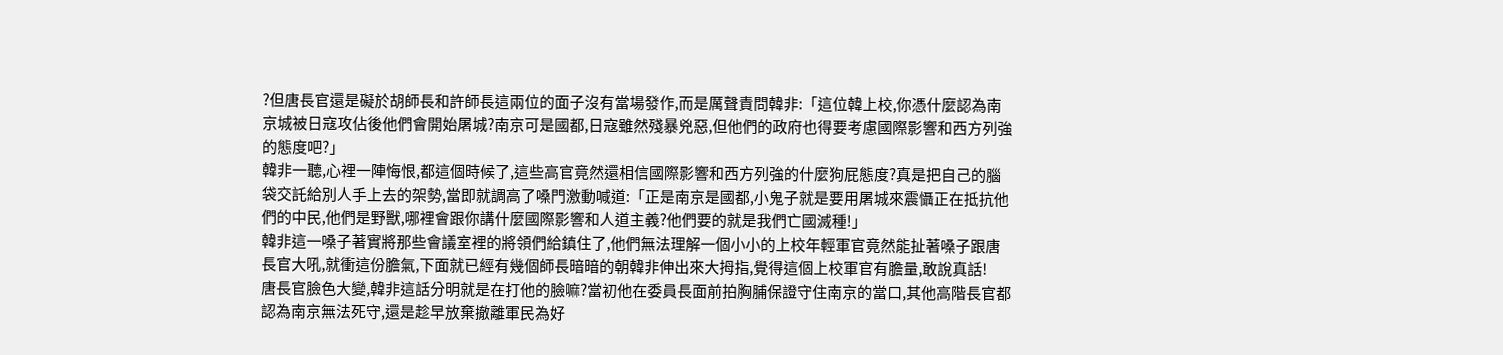?但唐長官還是礙於胡師長和許師長這兩位的面子沒有當場發作,而是厲聲責問韓非:「這位韓上校,你憑什麼認為南京城被日寇攻佔後他們會開始屠城?南京可是國都,日寇雖然殘暴兇惡,但他們的政府也得要考慮國際影響和西方列強的態度吧?」
韓非一聽,心裡一陣悔恨,都這個時候了,這些高官竟然還相信國際影響和西方列強的什麼狗屁態度?真是把自己的腦袋交託給別人手上去的架勢,當即就調高了嗓門激動喊道:「正是南京是國都,小鬼子就是要用屠城來震懾正在抵抗他們的中民,他們是野獸,哪裡會跟你講什麼國際影響和人道主義?他們要的就是我們亡國滅種!」
韓非這一嗓子著實將那些會議室裡的將領們給鎮住了,他們無法理解一個小小的上校年輕軍官竟然能扯著嗓子跟唐長官大吼,就衝這份膽氣,下面就已經有幾個師長暗暗的朝韓非伸出來大拇指,覺得這個上校軍官有膽量,敢說真話!
唐長官臉色大變,韓非這話分明就是在打他的臉嘛?當初他在委員長面前拍胸脯保證守住南京的當口,其他高階長官都認為南京無法死守,還是趁早放棄撤離軍民為好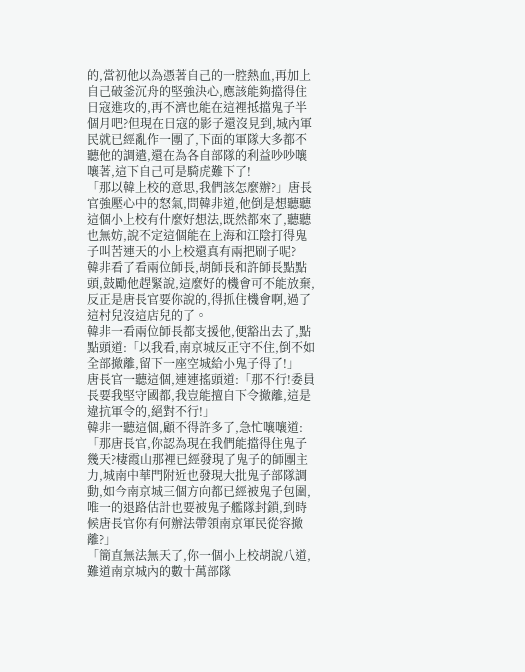的,當初他以為憑著自己的一腔熱血,再加上自己破釜沉舟的堅強決心,應該能夠擋得住日寇進攻的,再不濟也能在這裡抵擋鬼子半個月吧?但現在日寇的影子還沒見到,城內軍民就已經亂作一團了,下面的軍隊大多都不聽他的調遣,還在為各自部隊的利益吵吵嚷嚷著,這下自己可是騎虎難下了!
「那以韓上校的意思,我們該怎麼辦?」唐長官強壓心中的怒氣,問韓非道,他倒是想聽聽這個小上校有什麼好想法,既然都來了,聽聽也無妨,說不定這個能在上海和江陰打得鬼子叫苦連天的小上校還真有兩把刷子呢?
韓非看了看兩位師長,胡師長和許師長點點頭,鼓勵他趕緊說,這麼好的機會可不能放棄,反正是唐長官要你說的,得抓住機會啊,過了這村兒沒這店兒的了。
韓非一看兩位師長都支援他,便豁出去了,點點頭道:「以我看,南京城反正守不住,倒不如全部撤離,留下一座空城給小鬼子得了!」
唐長官一聽這個,連連搖頭道:「那不行!委員長要我堅守國都,我豈能擅自下令撤離,這是違抗軍令的,絕對不行!」
韓非一聽這個,顧不得許多了,急忙嚷嚷道:「那唐長官,你認為現在我們能擋得住鬼子幾天?棲霞山那裡已經發現了鬼子的師團主力,城南中華門附近也發現大批鬼子部隊調動,如今南京城三個方向都已經被鬼子包圍,唯一的退路估計也要被鬼子艦隊封鎖,到時候唐長官你有何辦法帶領南京軍民從容撤離?」
「簡直無法無天了,你一個小上校胡說八道,難道南京城內的數十萬部隊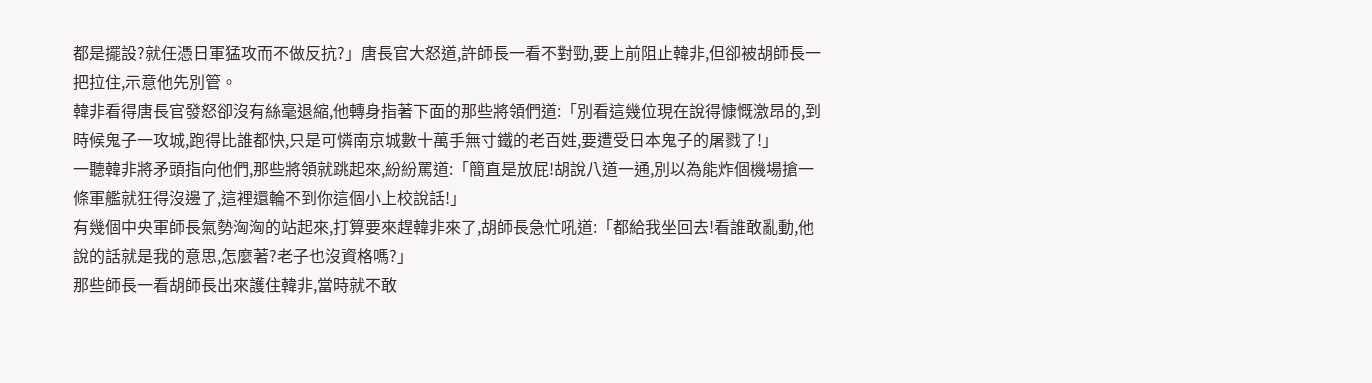都是擺設?就任憑日軍猛攻而不做反抗?」唐長官大怒道,許師長一看不對勁,要上前阻止韓非,但卻被胡師長一把拉住,示意他先別管。
韓非看得唐長官發怒卻沒有絲毫退縮,他轉身指著下面的那些將領們道:「別看這幾位現在說得慷慨激昂的,到時候鬼子一攻城,跑得比誰都快,只是可憐南京城數十萬手無寸鐵的老百姓,要遭受日本鬼子的屠戮了!」
一聽韓非將矛頭指向他們,那些將領就跳起來,紛紛罵道:「簡直是放屁!胡說八道一通,別以為能炸個機場搶一條軍艦就狂得沒邊了,這裡還輪不到你這個小上校說話!」
有幾個中央軍師長氣勢洶洶的站起來,打算要來趕韓非來了,胡師長急忙吼道:「都給我坐回去!看誰敢亂動,他說的話就是我的意思,怎麼著?老子也沒資格嗎?」
那些師長一看胡師長出來護住韓非,當時就不敢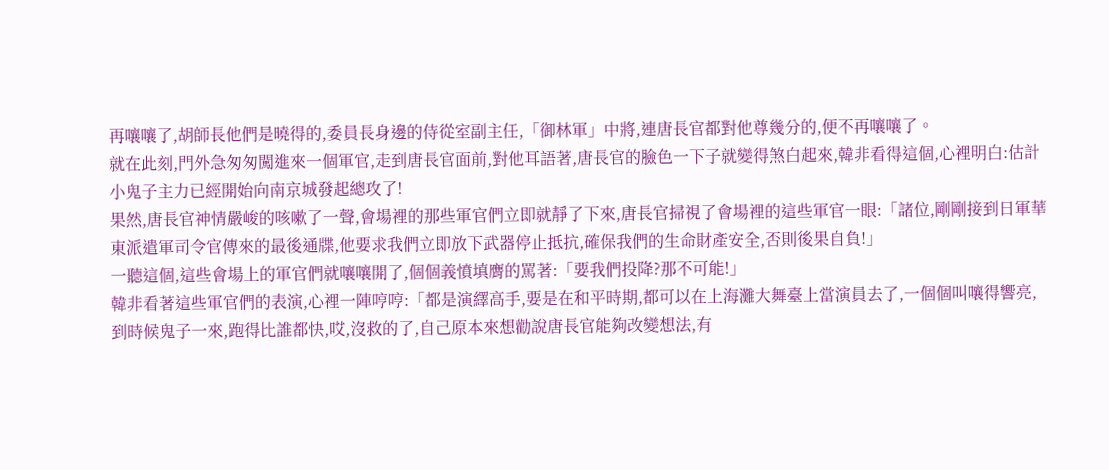再嚷嚷了,胡師長他們是曉得的,委員長身邊的侍從室副主任,「御林軍」中將,連唐長官都對他尊幾分的,便不再嚷嚷了。
就在此刻,門外急匆匆闖進來一個軍官,走到唐長官面前,對他耳語著,唐長官的臉色一下子就變得煞白起來,韓非看得這個,心裡明白:估計小鬼子主力已經開始向南京城發起總攻了!
果然,唐長官神情嚴峻的咳嗽了一聲,會場裡的那些軍官們立即就靜了下來,唐長官掃視了會場裡的這些軍官一眼:「諸位,剛剛接到日軍華東派遣軍司令官傳來的最後通牒,他要求我們立即放下武器停止抵抗,確保我們的生命財產安全,否則後果自負!」
一聽這個,這些會場上的軍官們就嚷嚷開了,個個義憤填膺的罵著:「要我們投降?那不可能!」
韓非看著這些軍官們的表演,心裡一陣哼哼:「都是演繹高手,要是在和平時期,都可以在上海灘大舞臺上當演員去了,一個個叫嚷得響亮,到時候鬼子一來,跑得比誰都快,哎,沒救的了,自己原本來想勸說唐長官能夠改變想法,有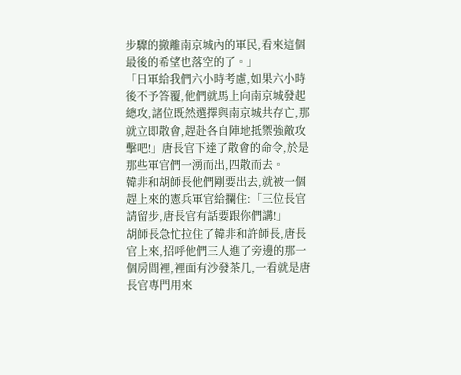步驟的撤離南京城內的軍民,看來這個最後的希望也落空的了。」
「日軍給我們六小時考慮,如果六小時後不予答覆,他們就馬上向南京城發起總攻,諸位既然選擇與南京城共存亡,那就立即散會,趕赴各自陣地抵禦強敵攻擊吧!」唐長官下達了散會的命令,於是那些軍官們一湧而出,四散而去。
韓非和胡師長他們剛要出去,就被一個趕上來的憲兵軍官給攔住:「三位長官請留步,唐長官有話要跟你們講!」
胡師長急忙拉住了韓非和許師長,唐長官上來,招呼他們三人進了旁邊的那一個房間裡,裡面有沙發茶几,一看就是唐長官專門用來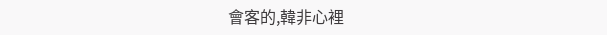會客的,韓非心裡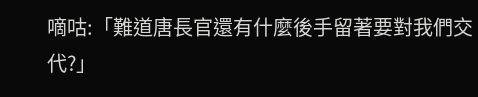嘀咕:「難道唐長官還有什麼後手留著要對我們交代?」